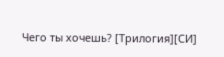Чего ты хочешь? [Трилогия][СИ]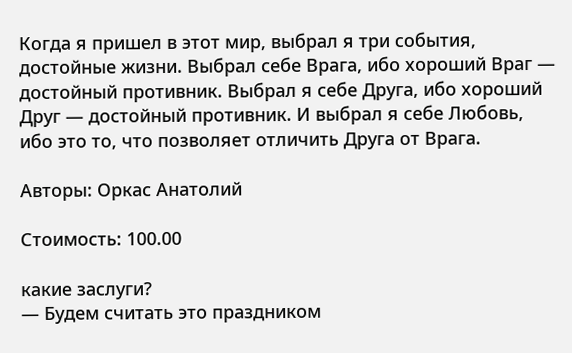Когда я пришел в этот мир, выбрал я три события, достойные жизни. Выбрал себе Врага, ибо хороший Враг — достойный противник. Выбрал я себе Друга, ибо хороший Друг — достойный противник. И выбрал я себе Любовь, ибо это то, что позволяет отличить Друга от Врага.

Авторы: Оркас Анатолий

Стоимость: 100.00

какие заслуги?
— Будем считать это праздником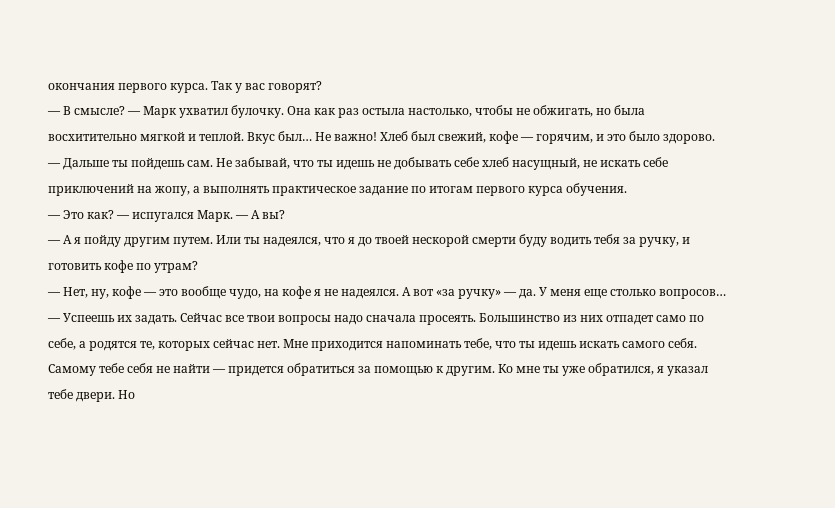окончания первого курса. Так у вас говорят?
— В смысле? — Марк ухватил булочку. Она как раз остыла настолько, чтобы не обжигать, но была восхитительно мягкой и теплой. Вкус был… Не важно! Хлеб был свежий, кофе — горячим, и это было здорово.
— Дальше ты пойдешь сам. Не забывай, что ты идешь не добывать себе хлеб насущный, не искать себе приключений на жопу, а выполнять практическое задание по итогам первого курса обучения.
— Это как? — испугался Марк. — А вы?
— А я пойду другим путем. Или ты надеялся, что я до твоей нескорой смерти буду водить тебя за ручку, и готовить кофе по утрам?
— Нет, ну, кофе — это вообще чудо, на кофе я не надеялся. А вот «за ручку» — да. У меня еще столько вопросов…
— Успеешь их задать. Сейчас все твои вопросы надо сначала просеять. Большинство из них отпадет само по себе, а родятся те, которых сейчас нет. Мне приходится напоминать тебе, что ты идешь искать самого себя. Самому тебе себя не найти — придется обратиться за помощью к другим. Ко мне ты уже обратился, я указал тебе двери. Но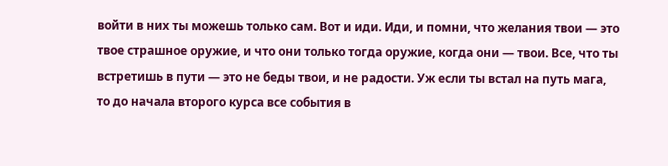войти в них ты можешь только сам. Вот и иди. Иди, и помни, что желания твои — это твое страшное оружие, и что они только тогда оружие, когда они — твои. Все, что ты встретишь в пути — это не беды твои, и не радости. Уж если ты встал на путь мага, то до начала второго курса все события в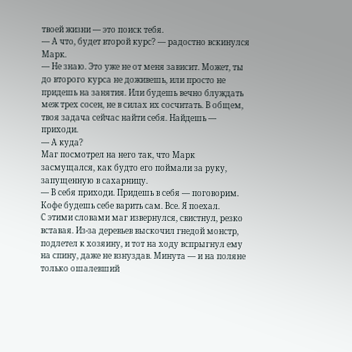твоей жизни — это поиск тебя.
— А что, будет второй курс? — радостно вскинулся Марк.
— Не знаю. Это уже не от меня зависит. Может, ты до второго курса не доживешь, или просто не придешь на занятия. Или будешь вечно блуждать меж трех сосен, не в силах их сосчитать. В общем, твоя задача сейчас найти себя. Найдешь — приходи.
— А куда?
Маг посмотрел на него так, что Марк засмущался, как будто его поймали за руку, запущенную в сахарницу.
— В себя приходи. Придешь в себя — поговорим. Кофе будешь себе варить сам. Все. Я поехал.
С этими словами маг извернулся, свистнул, резко вставая. Из-за деревьев выскочил гнедой монстр, подлетел к хозяину, и тот на ходу вспрыгнул ему на спину, даже не взнуздав. Минута — и на поляне только ошалевший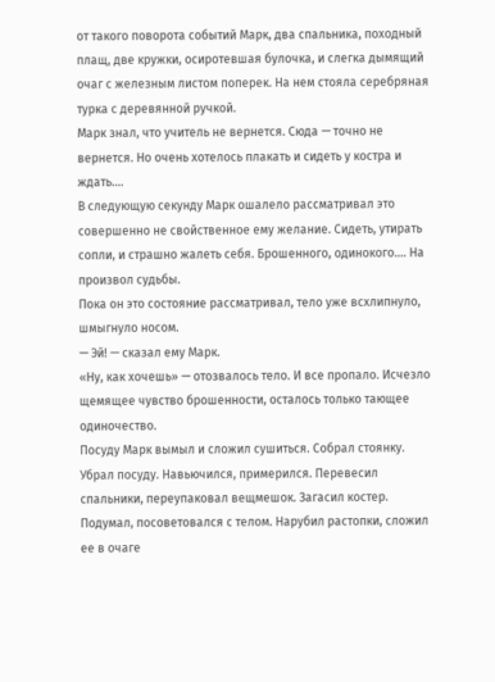от такого поворота событий Марк, два спальника, походный плащ, две кружки, осиротевшая булочка, и слегка дымящий очаг с железным листом поперек. На нем стояла серебряная турка с деревянной ручкой.
Марк знал, что учитель не вернется. Сюда — точно не вернется. Но очень хотелось плакать и сидеть у костра и ждать….
В следующую секунду Марк ошалело рассматривал это совершенно не свойственное ему желание. Сидеть, утирать сопли, и страшно жалеть себя. Брошенного, одинокого…. На произвол судьбы.
Пока он это состояние рассматривал, тело уже всхлипнуло, шмыгнуло носом.
— Эй! — сказал ему Марк.
«Ну, как хочешь» — отозвалось тело. И все пропало. Исчезло щемящее чувство брошенности, осталось только тающее одиночество.
Посуду Марк вымыл и сложил сушиться. Собрал стоянку. Убрал посуду. Навьючился, примерился. Перевесил спальники, переупаковал вещмешок. Загасил костер. Подумал, посоветовался с телом. Нарубил растопки, сложил ее в очаге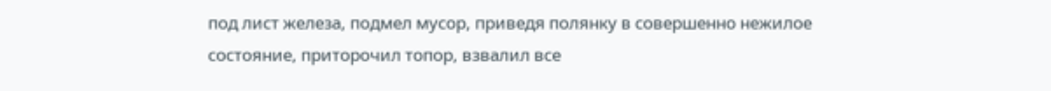под лист железа, подмел мусор, приведя полянку в совершенно нежилое состояние, приторочил топор, взвалил все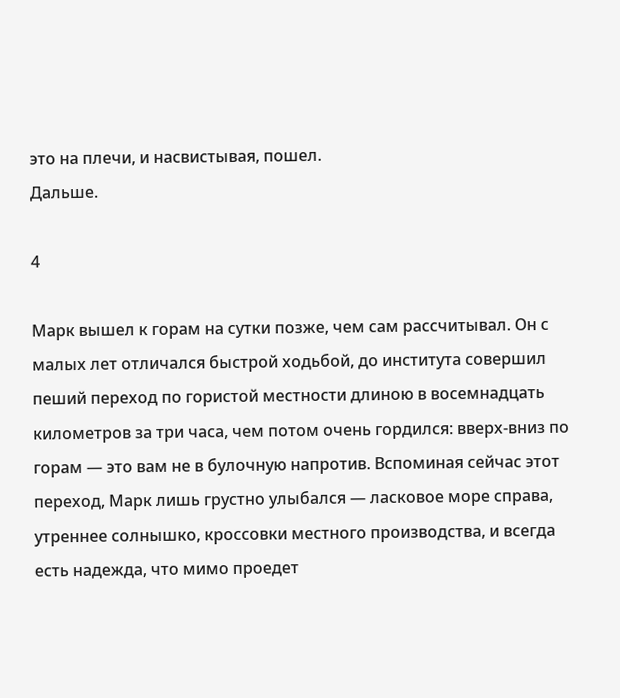это на плечи, и насвистывая, пошел.
Дальше.

4

Марк вышел к горам на сутки позже, чем сам рассчитывал. Он с малых лет отличался быстрой ходьбой, до института совершил пеший переход по гористой местности длиною в восемнадцать километров за три часа, чем потом очень гордился: вверх-вниз по горам — это вам не в булочную напротив. Вспоминая сейчас этот переход, Марк лишь грустно улыбался — ласковое море справа, утреннее солнышко, кроссовки местного производства, и всегда есть надежда, что мимо проедет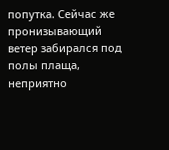попутка. Сейчас же пронизывающий ветер забирался под полы плаща, неприятно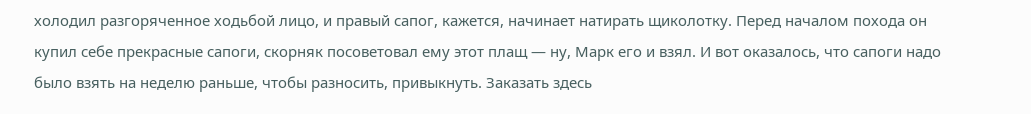холодил разгоряченное ходьбой лицо, и правый сапог, кажется, начинает натирать щиколотку. Перед началом похода он купил себе прекрасные сапоги, скорняк посоветовал ему этот плащ — ну, Марк его и взял. И вот оказалось, что сапоги надо было взять на неделю раньше, чтобы разносить, привыкнуть. Заказать здесь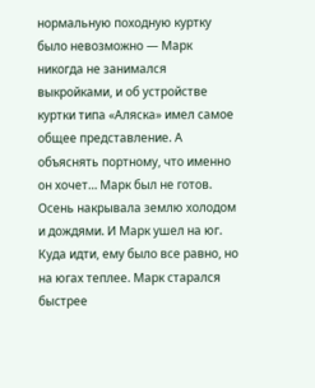нормальную походную куртку было невозможно — Марк никогда не занимался выкройками, и об устройстве куртки типа «Аляска» имел самое общее представление. А объяснять портному, что именно он хочет… Марк был не готов.
Осень накрывала землю холодом и дождями. И Марк ушел на юг. Куда идти, ему было все равно, но на югах теплее. Марк старался быстрее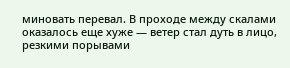миновать перевал. В проходе между скалами оказалось еще хуже — ветер стал дуть в лицо, резкими порывами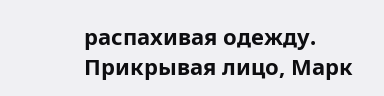распахивая одежду. Прикрывая лицо, Марк